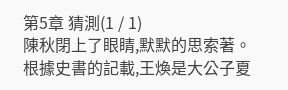第5章 猜測(1 / 1)
陳秋閉上了眼睛,默默的思索著。
根據史書的記載,王煥是大公子夏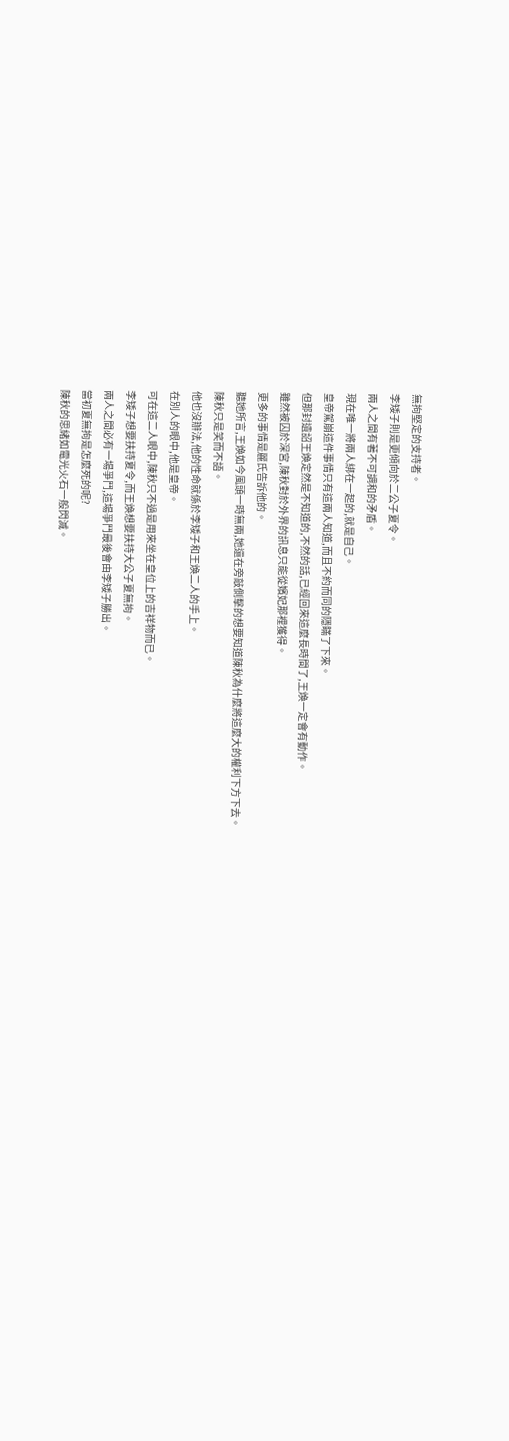無拘堅定的支持者。
李矮子則是更傾向於二公子夏令。
兩人之間有著不可調和的矛盾。
現在唯一將兩人綁在一起的,就是自己。
皇帝駕崩這件事情只有這兩人知道,而且不約而同的隱瞞了下來。
但那封遺詔王煥定然是不知道的,不然的話,已經回來這麼長時間了,王煥一定會有動作。
雖然被囚於深宮,陳秋對於外界的訊息只能從嬪妃那裡獲得。
更多的事情是麗氏告訴他的。
聽她所言,王煥如今風頭一時無兩,她還在旁敲側擊的想要知道陳秋為什麼將這麼大的權利下方下去。
陳秋只是笑而不語。
他也沒辦法,他的性命就係於李矮子和王煥二人的手上。
在別人的眼中,他是皇帝。
可在這二人眼中,陳秋只不過是用來坐在皇位上的吉祥物而已。
李矮子想要扶持夏令,而王煥想要扶持大公子夏無拘。
兩人之間必有一場爭鬥,這場爭鬥最後會由李矮子勝出。
當初夏無拘是怎麼死的呢?
陳秋的思緒如電光火石一般閃滅。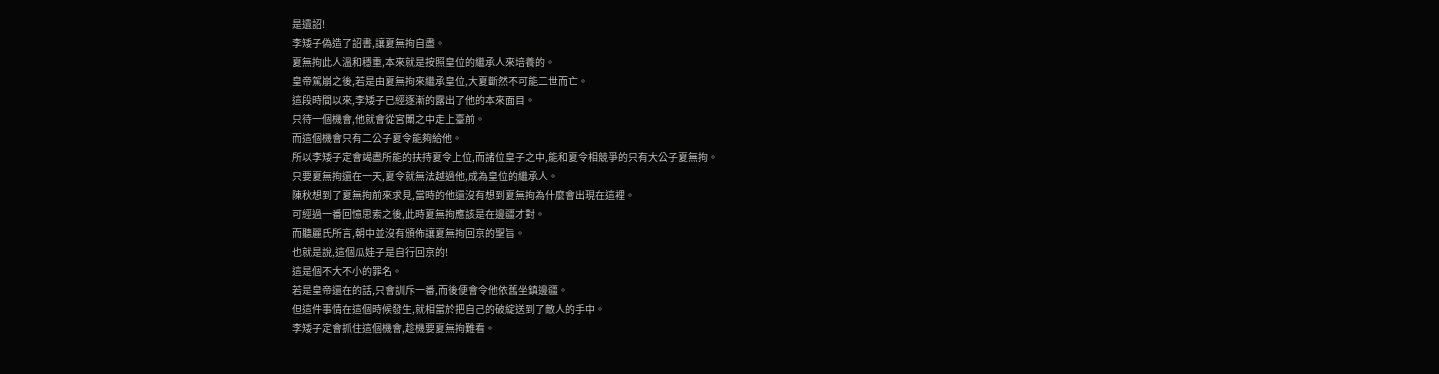是遺詔!
李矮子偽造了詔書,讓夏無拘自盡。
夏無拘此人溫和穩重,本來就是按照皇位的繼承人來培養的。
皇帝駕崩之後,若是由夏無拘來繼承皇位,大夏斷然不可能二世而亡。
這段時間以來,李矮子已經逐漸的露出了他的本來面目。
只待一個機會,他就會從宮闈之中走上臺前。
而這個機會只有二公子夏令能夠給他。
所以李矮子定會竭盡所能的扶持夏令上位,而諸位皇子之中,能和夏令相競爭的只有大公子夏無拘。
只要夏無拘還在一天,夏令就無法越過他,成為皇位的繼承人。
陳秋想到了夏無拘前來求見,當時的他還沒有想到夏無拘為什麼會出現在這裡。
可經過一番回憶思索之後,此時夏無拘應該是在邊疆才對。
而聽麗氏所言,朝中並沒有頒佈讓夏無拘回京的聖旨。
也就是說,這個瓜娃子是自行回京的!
這是個不大不小的罪名。
若是皇帝還在的話,只會訓斥一番,而後便會令他依舊坐鎮邊疆。
但這件事情在這個時候發生,就相當於把自己的破綻送到了敵人的手中。
李矮子定會抓住這個機會,趁機要夏無拘難看。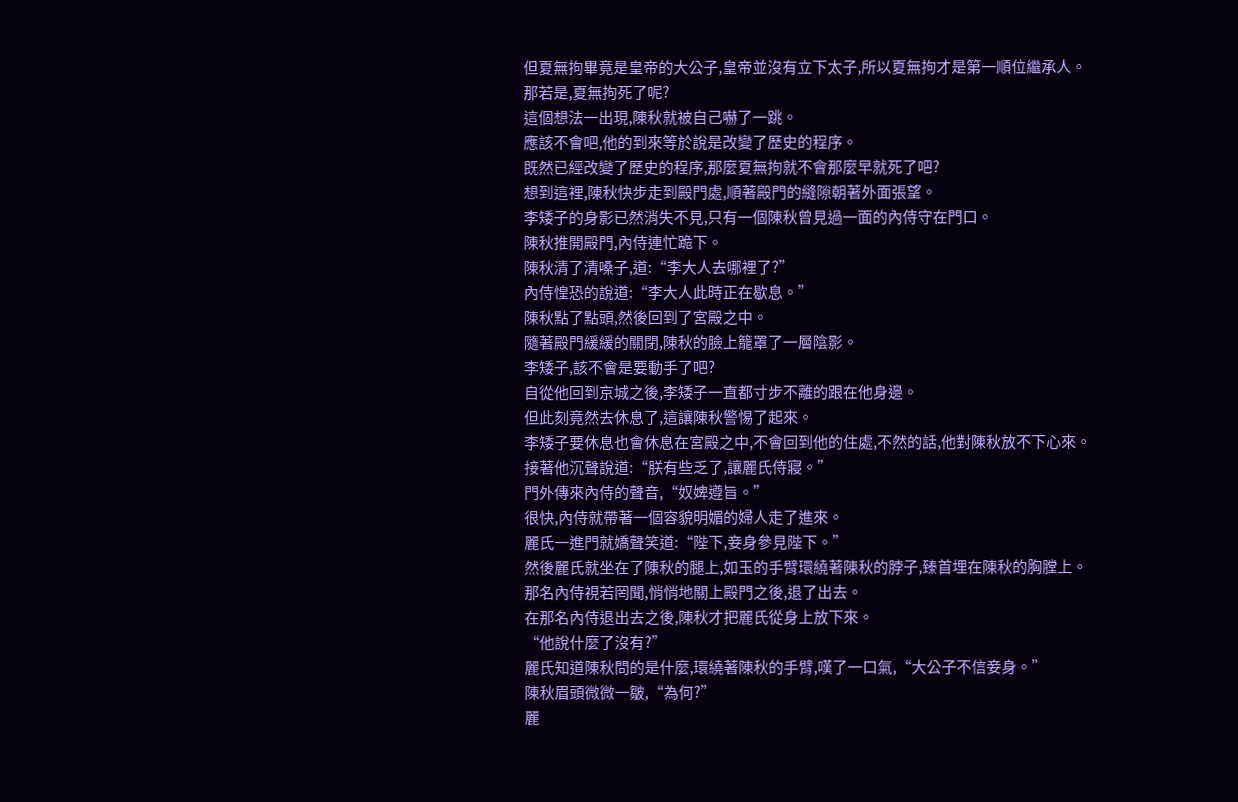但夏無拘畢竟是皇帝的大公子,皇帝並沒有立下太子,所以夏無拘才是第一順位繼承人。
那若是,夏無拘死了呢?
這個想法一出現,陳秋就被自己嚇了一跳。
應該不會吧,他的到來等於說是改變了歷史的程序。
既然已經改變了歷史的程序,那麼夏無拘就不會那麼早就死了吧?
想到這裡,陳秋快步走到殿門處,順著殿門的縫隙朝著外面張望。
李矮子的身影已然消失不見,只有一個陳秋曾見過一面的內侍守在門口。
陳秋推開殿門,內侍連忙跪下。
陳秋清了清嗓子,道:“李大人去哪裡了?”
內侍惶恐的說道:“李大人此時正在歇息。”
陳秋點了點頭,然後回到了宮殿之中。
隨著殿門緩緩的關閉,陳秋的臉上籠罩了一層陰影。
李矮子,該不會是要動手了吧?
自從他回到京城之後,李矮子一直都寸步不離的跟在他身邊。
但此刻竟然去休息了,這讓陳秋警惕了起來。
李矮子要休息也會休息在宮殿之中,不會回到他的住處,不然的話,他對陳秋放不下心來。
接著他沉聲說道:“朕有些乏了,讓麗氏侍寢。”
門外傳來內侍的聲音,“奴婢遵旨。”
很快,內侍就帶著一個容貌明媚的婦人走了進來。
麗氏一進門就嬌聲笑道:“陛下,妾身參見陛下。”
然後麗氏就坐在了陳秋的腿上,如玉的手臂環繞著陳秋的脖子,臻首埋在陳秋的胸膛上。
那名內侍視若罔聞,悄悄地關上殿門之後,退了出去。
在那名內侍退出去之後,陳秋才把麗氏從身上放下來。
“他說什麼了沒有?”
麗氏知道陳秋問的是什麼,環繞著陳秋的手臂,嘆了一口氣,“大公子不信妾身。”
陳秋眉頭微微一皺,“為何?”
麗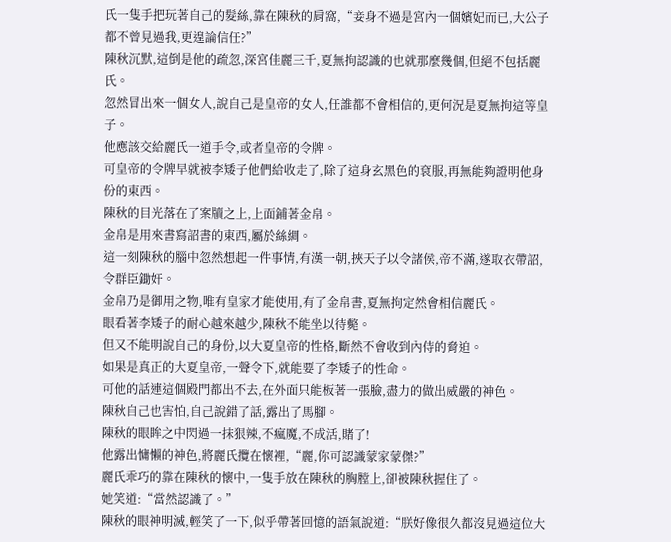氏一隻手把玩著自己的髮絲,靠在陳秋的肩窩,“妾身不過是宮內一個嬪妃而已,大公子都不曾見過我,更遑論信任?”
陳秋沉默,這倒是他的疏忽,深宮佳麗三千,夏無拘認識的也就那麼幾個,但絕不包括麗氏。
忽然冒出來一個女人,說自己是皇帝的女人,任誰都不會相信的,更何況是夏無拘這等皇子。
他應該交給麗氏一道手令,或者皇帝的令牌。
可皇帝的令牌早就被李矮子他們給收走了,除了這身玄黑色的袞服,再無能夠證明他身份的東西。
陳秋的目光落在了案牘之上,上面鋪著金帛。
金帛是用來書寫詔書的東西,屬於絲綢。
這一刻陳秋的腦中忽然想起一件事情,有漢一朝,挾天子以令諸侯,帝不滿,遂取衣帶詔,令群臣鋤奸。
金帛乃是御用之物,唯有皇家才能使用,有了金帛書,夏無拘定然會相信麗氏。
眼看著李矮子的耐心越來越少,陳秋不能坐以待斃。
但又不能明說自己的身份,以大夏皇帝的性格,斷然不會收到內侍的脅迫。
如果是真正的大夏皇帝,一聲令下,就能要了李矮子的性命。
可他的話連這個殿門都出不去,在外面只能板著一張臉,盡力的做出威嚴的神色。
陳秋自己也害怕,自己說錯了話,露出了馬腳。
陳秋的眼眸之中閃過一抹狠辣,不瘋魔,不成活,賭了!
他露出慵懶的神色,將麗氏攬在懷裡,“麗,你可認識蒙家蒙傑?”
麗氏乖巧的靠在陳秋的懷中,一隻手放在陳秋的胸膛上,卻被陳秋握住了。
她笑道:“當然認識了。”
陳秋的眼神明滅,輕笑了一下,似乎帶著回憶的語氣說道:“朕好像很久都沒見過這位大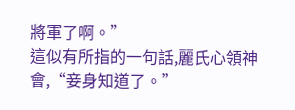將軍了啊。”
這似有所指的一句話,麗氏心領神會,“妾身知道了。”